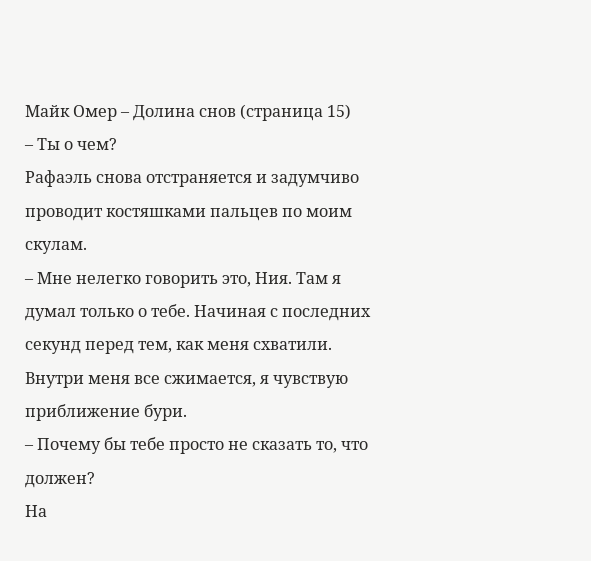Майк Омер – Долина снов (страница 15)
– Ты о чем?
Рафаэль снова отстраняется и задумчиво проводит костяшками пальцев по моим скулам.
– Мне нелегко говорить это, Ния. Там я думал только о тебе. Начиная с последних секунд перед тем, как меня схватили.
Внутри меня все сжимается, я чувствую приближение бури.
– Почему бы тебе просто не сказать то, что должен?
На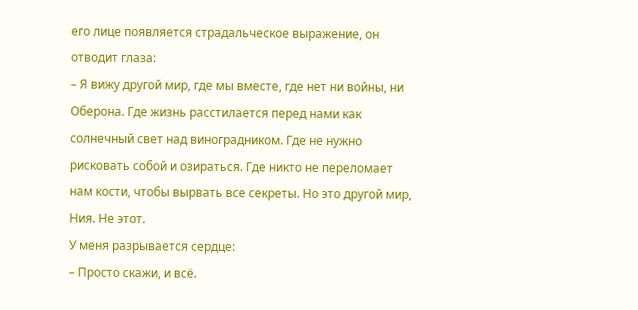его лице появляется страдальческое выражение, он отводит глаза:
– Я вижу другой мир, где мы вместе, где нет ни войны, ни Оберона. Где жизнь расстилается перед нами как солнечный свет над виноградником. Где не нужно рисковать собой и озираться. Где никто не переломает нам кости, чтобы вырвать все секреты. Но это другой мир, Ния. Не этот.
У меня разрывается сердце:
– Просто скажи, и всё.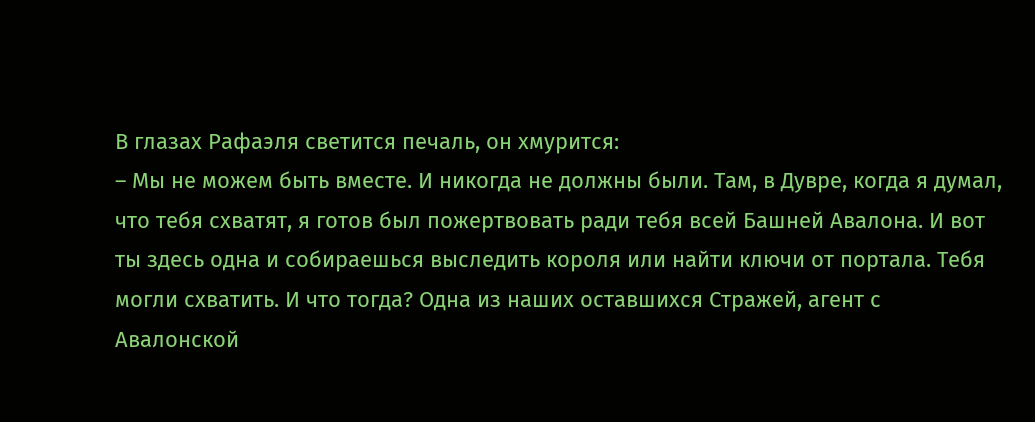В глазах Рафаэля светится печаль, он хмурится:
– Мы не можем быть вместе. И никогда не должны были. Там, в Дувре, когда я думал, что тебя схватят, я готов был пожертвовать ради тебя всей Башней Авалона. И вот ты здесь одна и собираешься выследить короля или найти ключи от портала. Тебя могли схватить. И что тогда? Одна из наших оставшихся Стражей, агент с Авалонской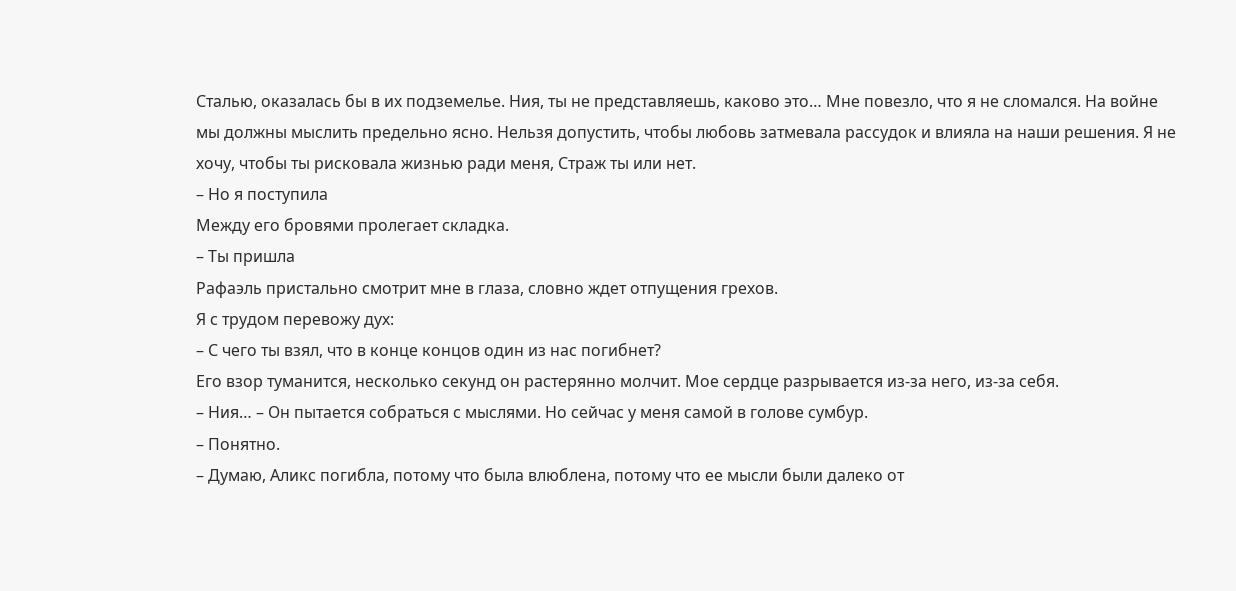Сталью, оказалась бы в их подземелье. Ния, ты не представляешь, каково это… Мне повезло, что я не сломался. На войне мы должны мыслить предельно ясно. Нельзя допустить, чтобы любовь затмевала рассудок и влияла на наши решения. Я не хочу, чтобы ты рисковала жизнью ради меня, Страж ты или нет.
– Но я поступила
Между его бровями пролегает складка.
– Ты пришла
Рафаэль пристально смотрит мне в глаза, словно ждет отпущения грехов.
Я с трудом перевожу дух:
– С чего ты взял, что в конце концов один из нас погибнет?
Его взор туманится, несколько секунд он растерянно молчит. Мое сердце разрывается из-за него, из-за себя.
– Ния… – Он пытается собраться с мыслями. Но сейчас у меня самой в голове сумбур.
– Понятно.
– Думаю, Аликс погибла, потому что была влюблена, потому что ее мысли были далеко от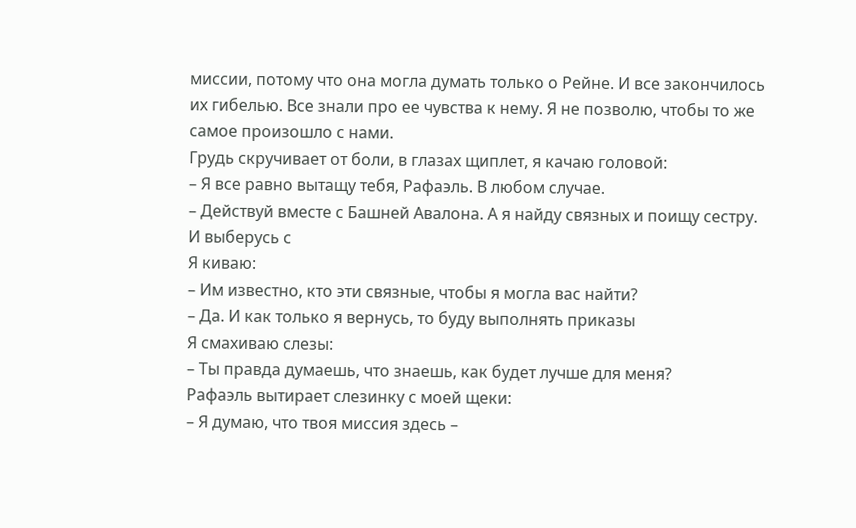миссии, потому что она могла думать только о Рейне. И все закончилось их гибелью. Все знали про ее чувства к нему. Я не позволю, чтобы то же самое произошло с нами.
Грудь скручивает от боли, в глазах щиплет, я качаю головой:
– Я все равно вытащу тебя, Рафаэль. В любом случае.
– Действуй вместе с Башней Авалона. А я найду связных и поищу сестру. И выберусь с
Я киваю:
– Им известно, кто эти связные, чтобы я могла вас найти?
– Да. И как только я вернусь, то буду выполнять приказы
Я смахиваю слезы:
– Ты правда думаешь, что знаешь, как будет лучше для меня?
Рафаэль вытирает слезинку с моей щеки:
– Я думаю, что твоя миссия здесь –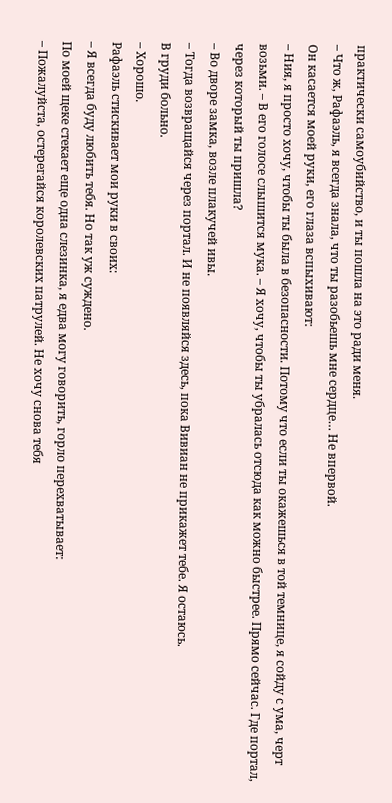практически самоубийство, и ты пошла на это ради меня.
– Что ж, Рафаэль, я всегда знала, что ты разобьешь мне сердце… Не впервой.
Он касается моей руки, его глаза вспыхивают:
– Ния, я просто хочу, чтобы ты была в безопасности. Потому что если ты окажешься в той темнице, я сойду с ума, черт возьми. – В его голосе слышится мука. – Я хочу, чтобы ты убралась отсюда как можно быстрее. Прямо сейчас. Где портал, через который ты пришла?
– Во дворе замка, возле плакучей ивы.
– Тогда возвращайся через портал. И не появляйся здесь, пока Вивиан не прикажет тебе. Я остаюсь.
В груди больно.
– Хорошо.
Рафаэль стискивает мои руки в своих:
– Я всегда буду любить тебя. Но так уж суждено.
По моей щеке стекает еще одна слезинка, я едва могу говорить, горло перехватывает:
– Пожалуйста, остерегайся королевских патрулей. Не хочу снова тебя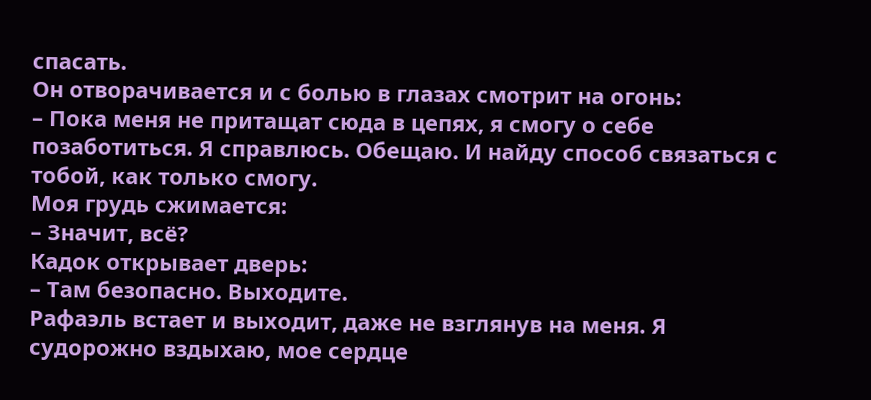спасать.
Он отворачивается и с болью в глазах смотрит на огонь:
– Пока меня не притащат сюда в цепях, я смогу о себе позаботиться. Я справлюсь. Обещаю. И найду способ связаться с тобой, как только смогу.
Моя грудь сжимается:
– Значит, всё?
Кадок открывает дверь:
– Там безопасно. Выходите.
Рафаэль встает и выходит, даже не взглянув на меня. Я судорожно вздыхаю, мое сердце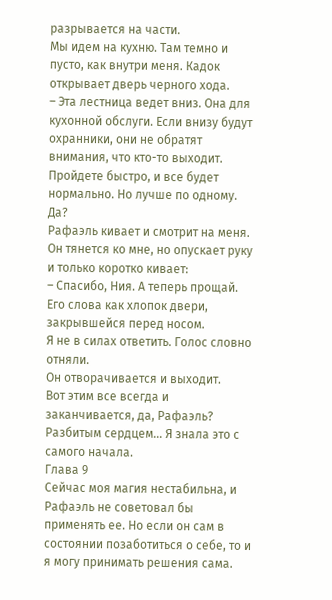разрывается на части.
Мы идем на кухню. Там темно и пусто, как внутри меня. Кадок открывает дверь черного хода.
– Эта лестница ведет вниз. Она для кухонной обслуги. Если внизу будут охранники, они не обратят внимания, что кто-то выходит. Пройдете быстро, и все будет нормально. Но лучше по одному. Да?
Рафаэль кивает и смотрит на меня. Он тянется ко мне, но опускает руку и только коротко кивает:
– Спасибо, Ния. А теперь прощай.
Его слова как хлопок двери, закрывшейся перед носом.
Я не в силах ответить. Голос словно отняли.
Он отворачивается и выходит.
Вот этим все всегда и заканчивается, да, Рафаэль? Разбитым сердцем… Я знала это с самого начала.
Глава 9
Сейчас моя магия нестабильна, и Рафаэль не советовал бы применять ее. Но если он сам в состоянии позаботиться о себе, то и я могу принимать решения сама.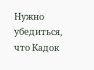Нужно убедиться, что Кадок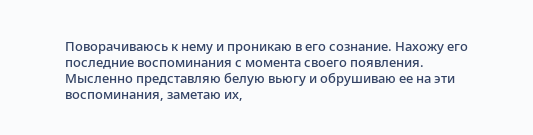Поворачиваюсь к нему и проникаю в его сознание. Нахожу его последние воспоминания с момента своего появления. Мысленно представляю белую вьюгу и обрушиваю ее на эти воспоминания, заметаю их,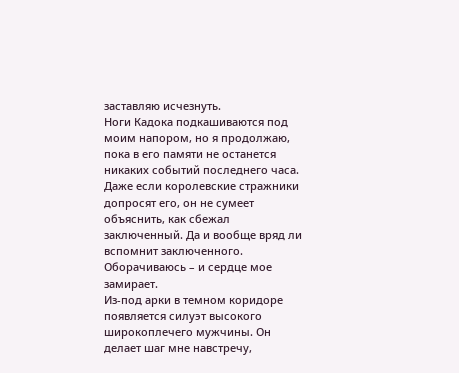заставляю исчезнуть.
Ноги Кадока подкашиваются под моим напором, но я продолжаю, пока в его памяти не останется никаких событий последнего часа. Даже если королевские стражники допросят его, он не сумеет объяснить, как сбежал заключенный. Да и вообще вряд ли вспомнит заключенного.
Оборачиваюсь – и сердце мое замирает.
Из-под арки в темном коридоре появляется силуэт высокого широкоплечего мужчины. Он делает шаг мне навстречу,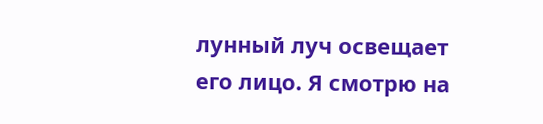лунный луч освещает его лицо. Я смотрю на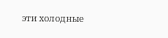эти холодные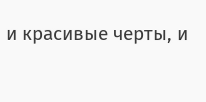и красивые черты, и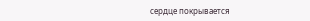сердце покрывается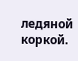ледяной коркой.